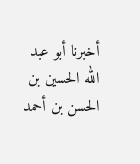أخبرنا أبو عبد الله الحسين بن الحسن بن أحمد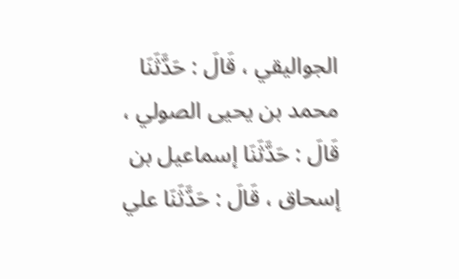الجواليقي ، قَالَ : حَدَّثَنَا محمد بن يحيى الصولي ، قَالَ : حَدَّثَنَا إسماعيل بن إسحاق ، قَالَ : حَدَّثَنَا علي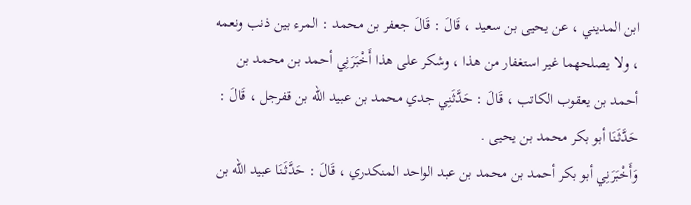ابن المديني ، عن يحيى بن سعيد ، قَالَ : قَالَ جعفر بن محمد : المرء بين ذنب ونعمه ، ولا يصلحهما غير استغفار من هذا ، وشكر على هذا أَخْبَرَنِي أحمد بن محمد بن أحمد بن يعقوب الكاتب ، قَالَ : حَدَّثَنِي جدي محمد بن عبيد الله بن قفرجل ، قَالَ : حَدَّثَنَا أبو بكر محمد بن يحيى .
وَأَخْبَرَنِي أبو بكر أحمد بن محمد بن عبد الواحد المنكدري ، قَالَ : حَدَّثَنَا عبيد الله بن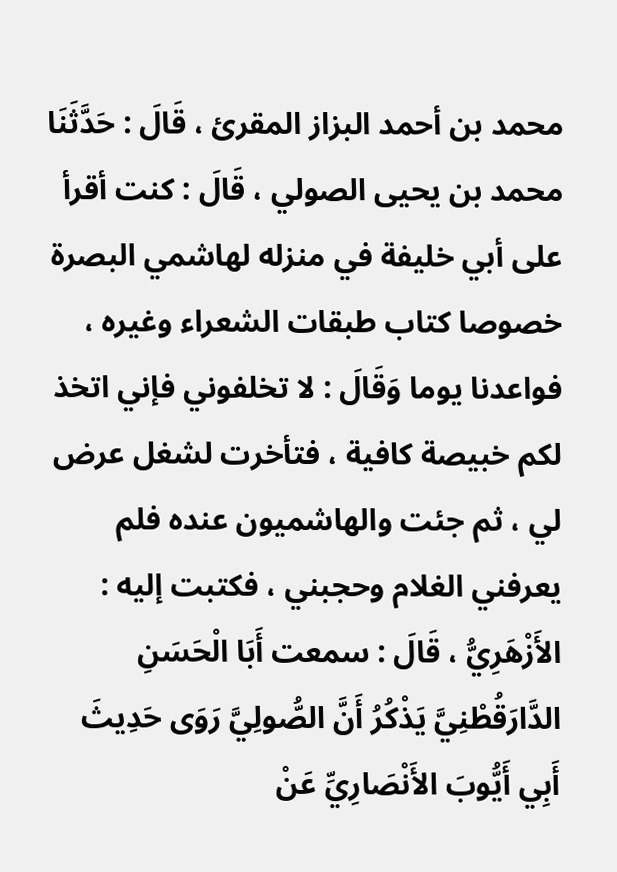محمد بن أحمد البزاز المقرئ ، قَالَ : حَدَّثَنَا محمد بن يحيى الصولي ، قَالَ : كنت أقرأ على أبي خليفة في منزله لهاشمي البصرة خصوصا كتاب طبقات الشعراء وغيره ، فواعدنا يوما وَقَالَ : لا تخلفوني فإني اتخذ لكم خبيصة كافية ، فتأخرت لشغل عرض لي ، ثم جئت والهاشميون عنده فلم يعرفني الغلام وحجبني ، فكتبت إليه : الأَزْهَرِيُّ ، قَالَ : سمعت أَبَا الْحَسَنِ الدَّارَقُطْنِيَّ يَذْكُرُ أَنَّ الصُّولِيَّ رَوَى حَدِيثَ أَبِي أَيُّوبَ الأَنْصَارِيِّ عَنْ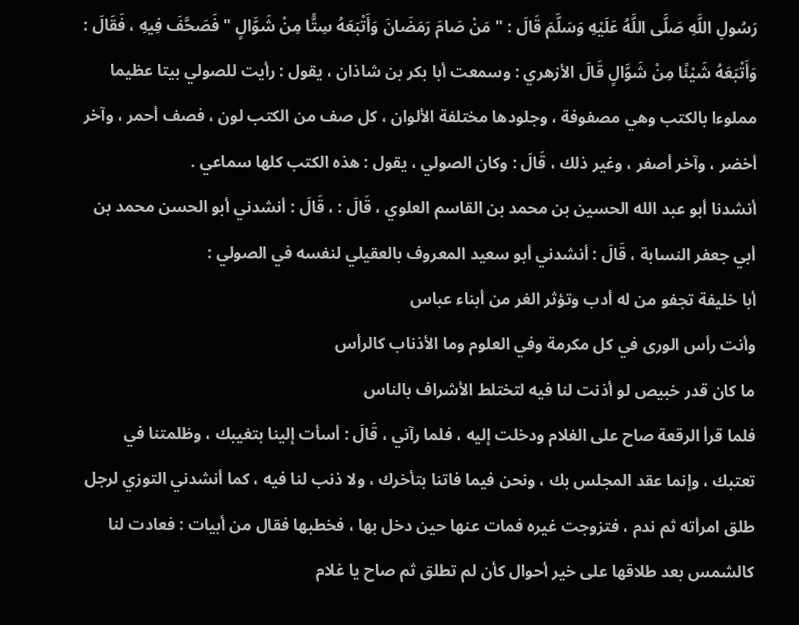رَسُولِ اللَّهِ صَلَّى اللَّهُ عَلَيْهِ وَسَلَّمَ قَالَ : " مَنْ صَامَ رَمَضَانَ وَأَتْبَعَهُ سِتًّا مِنْ شَوَّالٍ " فَصَحَّفَ فِيهِ ، فَقَالَ : وَأَتْبَعَهُ شَيْئًا مِنْ شَوَّالٍ قَالَ الأزهري : وسمعت أبا بكر بن شاذان ، يقول : رأيت للصولي بيتا عظيما مملوءا بالكتب وهي مصفوفة ، وجلودها مختلفة الألوان ، كل صف من الكتب لون ، فصف أحمر ، وآخر أخضر ، وآخر أصفر ، وغير ذلك ، قَالَ : وكان الصولي ، يقول : هذه الكتب كلها سماعي .
أنشدنا أبو عبد الله الحسين بن محمد بن القاسم العلوي ، قَالَ : ، قَالَ : أنشدني أبو الحسن محمد بن أبي جعفر النسابة ، قَالَ : أنشدني أبو سعيد المعروف بالعقيلي لنفسه في الصولي :
أبا خليفة تجفو من له أدب وتؤثر الغر من أبناء عباس
وأنت رأس الورى في كل مكرمة وفي العلوم وما الأذناب كالرأس
ما كان قدر خبيص لو أذنت لنا فيه لتختلط الأشراف بالناس
فلما قرأ الرقعة صاح على الغلام ودخلت إليه ، فلما رآني ، قَالَ : أسأت إلينا بتغيبك ، وظلمتنا في تعتبك ، وإنما عقد المجلس بك ، ونحن فيما فاتنا بتأخرك ، ولا ذنب لنا فيه ، كما أنشدني التوزي لرجل طلق امرأته ثم ندم ، فتزوجت غيره فمات عنها حين دخل بها ، فخطبها فقال من أبيات : فعادت لنا كالشمس بعد طلاقها على خير أحوال كأن لم تطلق ثم صاح يا غلام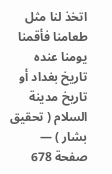اتخذ لنا مثل طعامنا فأقمنا يومنا عنده
تاريخ بغداد أو تاريخ مدينة السلام ( تحقيق بشار ) — صفحة 678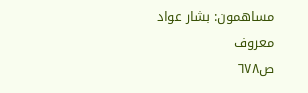مساهمون: بشار عواد معروف
ص٦٧٨